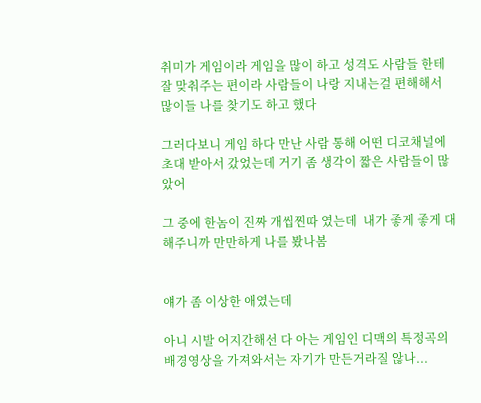취미가 게임이라 게임을 많이 하고 성격도 사람들 한테 잘 맞춰주는 편이라 사람들이 나랑 지내는걸 편해해서 많이들 나를 찾기도 하고 했다

그러다보니 게임 하다 만난 사람 통해 어떤 디코채널에 초대 받아서 갔었는데 거기 좀 생각이 짧은 사람들이 많았어

그 중에 한놈이 진짜 개씹찐따 였는데  내가 좋게 좋게 대해주니까 만만하게 나를 봤나봄


얘가 좀 이상한 애였는데

아니 시발 어지간해선 다 아는 게임인 디맥의 특정곡의 배경영상을 가져와서는 자기가 만든거라질 않나...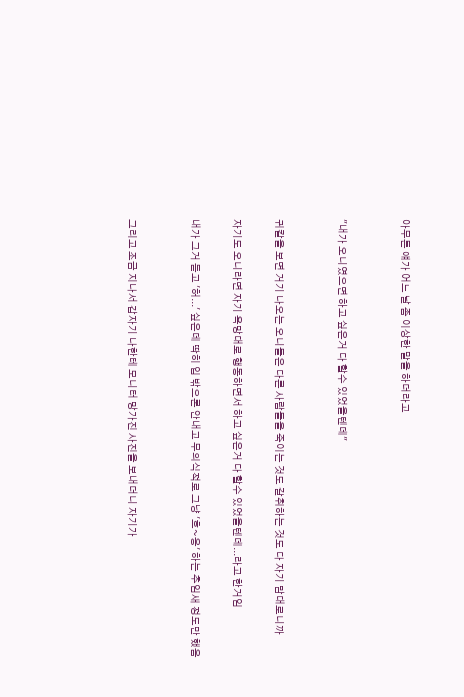아무튼 얘가 어느 날 좀 이상한 말을 하더라고


"내가 오니였으면 하고 싶은거 다 할수 있었을텐데"


귀칼을 보면 거기 나오는 오니들은 다른 사람들을 죽이는 것도 갈취하는 것도 다 자기 맘대로니까

자기도 오니라면 자기 욕망대로 행동하면서 하고 싶은거 다 할수 있었을텐데...라고 한거임

내가 그거 듣고 '허...' 싶은데 딱히 입 밖으론 안내고 무의식적로 그냥 '흐~응' 하는 추임새 정도만 했음


그리고 조금 지나서 갑자기 나한테 모니터 망가진 사진을 보내더니 자기가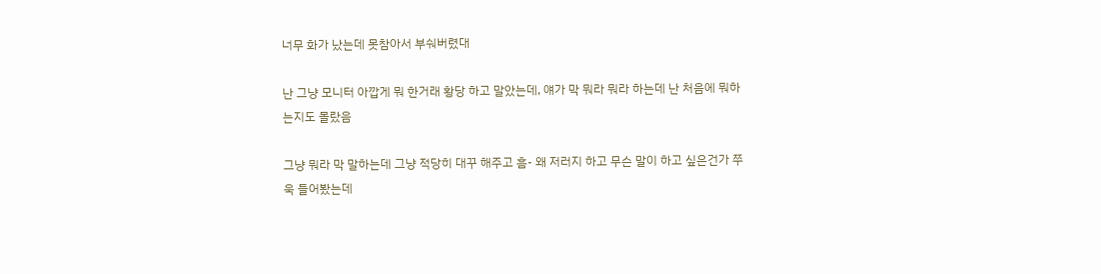너무 화가 났는데 못참아서 부숴버렸대

난 그냥 모니터 아깝게 뭐 한거래 황당 하고 말았는데, 얘가 막 뭐라 뭐라 하는데 난 처음에 뭐하는지도 몰랐음

그냥 뭐라 막 말하는데 그냥 적당히 대꾸 해주고 흠- 왜 저러지 하고 무슨 말이 하고 싶은건가 쭈욱 들어봤는데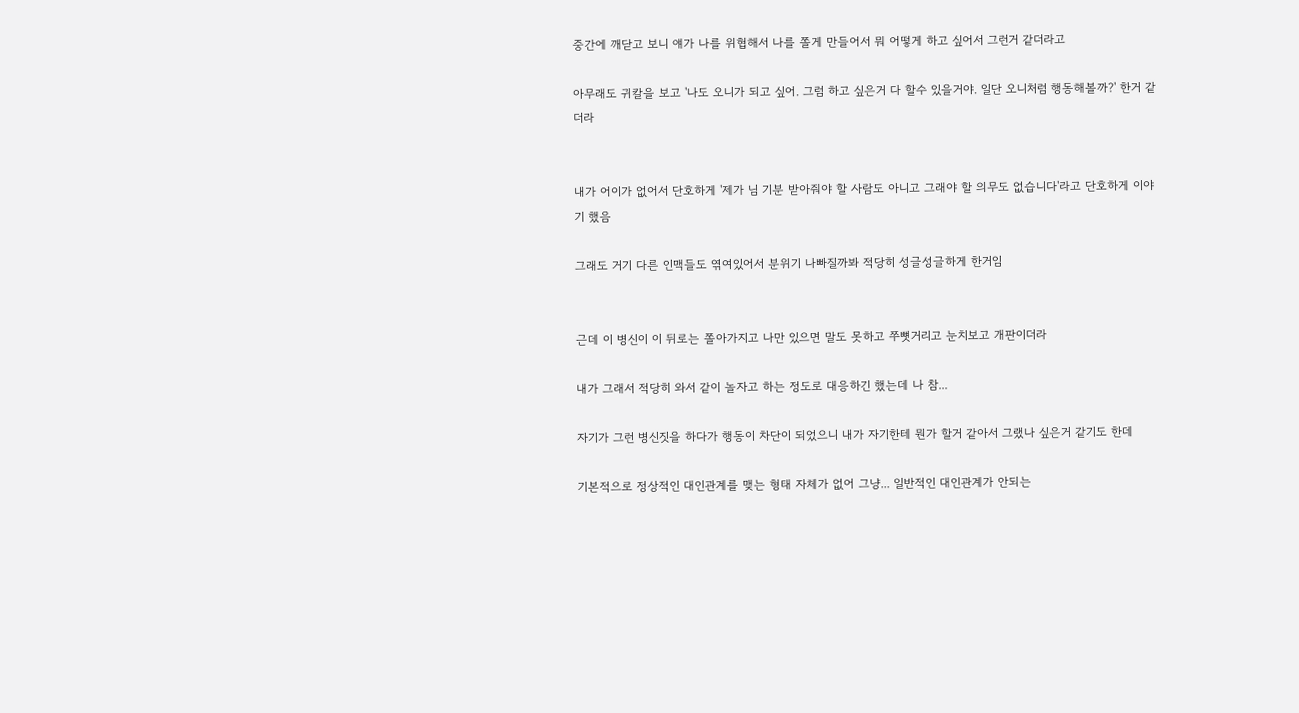중간에 깨닫고 보니 얘가 나를 위협해서 나를 쫄게 만들어서 뭐 어떻게 하고 싶어서 그런거 같더라고

아무래도 귀칼을 보고 '나도 오니가 되고 싶어. 그럼 하고 싶은거 다 할수 있을거야. 일단 오니처럼 행동해볼까?' 한거 같더라


내가 어이가 없어서 단호하게 '제가 님 기분 받아줘야 할 사람도 아니고 그래야 할 의무도 없습니다'라고 단호하게 이야기 했음

그래도 거기 다른 인맥들도 엮여있어서 분위기 나빠질까봐 적당히 성글성글하게 한거임


근데 이 병신이 이 뒤로는 쫄아가지고 나만 있으면 말도 못하고 쭈뼛거리고 눈치보고 개판이더라

내가 그래서 적당히 와서 같이 놀자고 하는 정도로 대응하긴 했는데 나 참...

자기가 그런 병신짓을 하다가 행동이 차단이 되었으니 내가 자기한테 뭔가 할거 같아서 그랬나 싶은거 같기도 한데

기본적으로 정상적인 대인관계를 맺는 형태 자체가 없어 그냥... 일반적인 대인관계가 안되는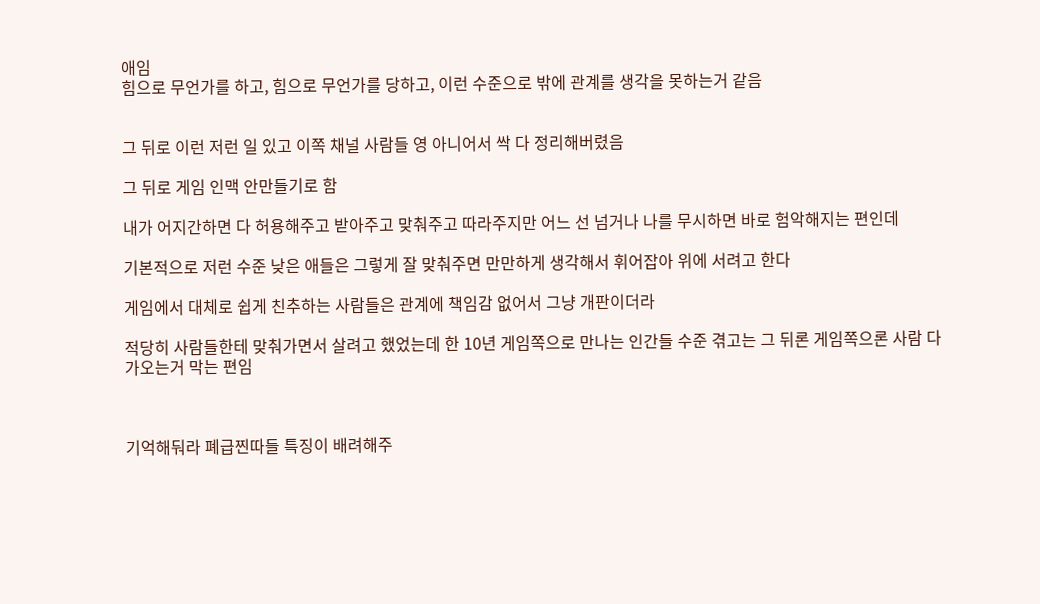애임
힘으로 무언가를 하고, 힘으로 무언가를 당하고, 이런 수준으로 밖에 관계를 생각을 못하는거 같음


그 뒤로 이런 저런 일 있고 이쪽 채널 사람들 영 아니어서 싹 다 정리해버렸음

그 뒤로 게임 인맥 안만들기로 함

내가 어지간하면 다 허용해주고 받아주고 맞춰주고 따라주지만 어느 선 넘거나 나를 무시하면 바로 험악해지는 편인데

기본적으로 저런 수준 낮은 애들은 그렇게 잘 맞춰주면 만만하게 생각해서 휘어잡아 위에 서려고 한다

게임에서 대체로 쉽게 친추하는 사람들은 관계에 책임감 없어서 그냥 개판이더라

적당히 사람들한테 맞춰가면서 살려고 했었는데 한 10년 게임쪽으로 만나는 인간들 수준 겪고는 그 뒤론 게임쪽으론 사람 다가오는거 막는 편임



기억해둬라 폐급찐따들 특징이 배려해주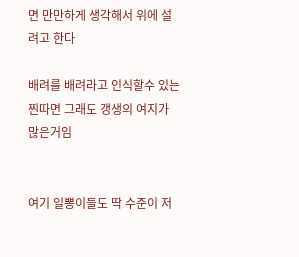면 만만하게 생각해서 위에 설려고 한다

배려를 배려라고 인식할수 있는 찐따면 그래도 갱생의 여지가 많은거임


여기 일뽕이들도 딱 수준이 저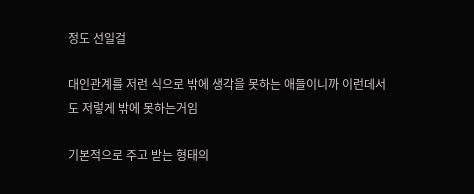정도 선일걸

대인관계를 저런 식으로 밖에 생각을 못하는 애들이니까 이런데서도 저렇게 밖에 못하는거임

기본적으로 주고 받는 형태의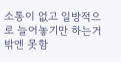소통이 없고 일방적으로 늘어놓기만 하는거 밖엔 못함